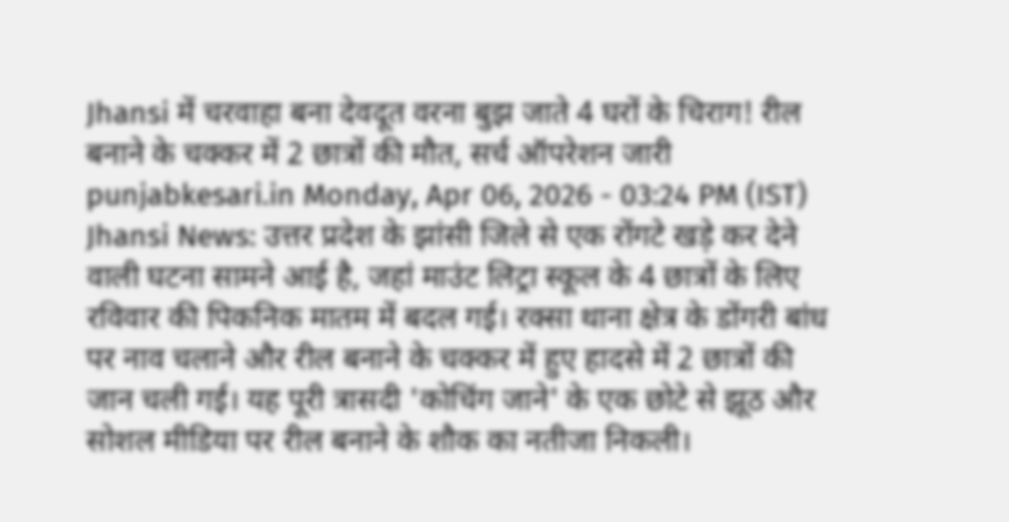Jhansi में चरवाहा बना देवदूत वरना बुझ जाते 4 घरों के चिराग! रील बनाने के चक्कर में 2 छात्रों की मौत, सर्च ऑपरेशन जारी
punjabkesari.in Monday, Apr 06, 2026 - 03:24 PM (IST)
Jhansi News: उत्तर प्रदेश के झांसी जिले से एक रोंगटे खड़े कर देने वाली घटना सामने आई है, जहां माउंट लिट्रा स्कूल के 4 छात्रों के लिए रविवार की पिकनिक मातम में बदल गई। रक्सा थाना क्षेत्र के डोंगरी बांध पर नाव चलाने और रील बनाने के चक्कर में हुए हादसे में 2 छात्रों की जान चली गई। यह पूरी त्रासदी 'कोचिंग जाने' के एक छोटे से झूठ और सोशल मीडिया पर रील बनाने के शौक का नतीजा निकली।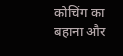कोचिंग का बहाना और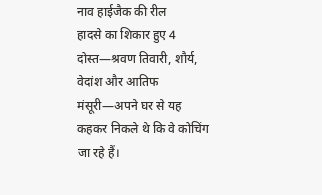नाव हाईजैक की रील
हादसे का शिकार हुए 4 दोस्त—श्रवण तिवारी, शौर्य, वेदांश और आतिफ मंसूरी—अपने घर से यह कहकर निकले थे कि वे कोचिंग जा रहे हैं।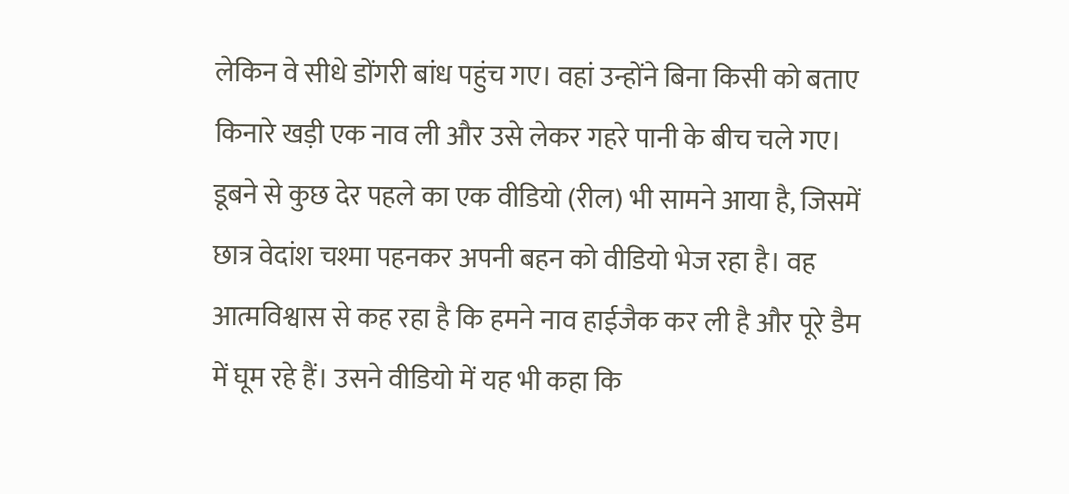लेकिन वे सीधे डोंगरी बांध पहुंच गए। वहां उन्होंने बिना किसी को बताए किनारे खड़ी एक नाव ली और उसे लेकर गहरे पानी के बीच चले गए। डूबने से कुछ देर पहले का एक वीडियो (रील) भी सामने आया है, जिसमें छात्र वेदांश चश्मा पहनकर अपनी बहन को वीडियो भेज रहा है। वह आत्मविश्वास से कह रहा है कि हमने नाव हाईजैक कर ली है और पूरे डैम में घूम रहे हैं। उसने वीडियो में यह भी कहा कि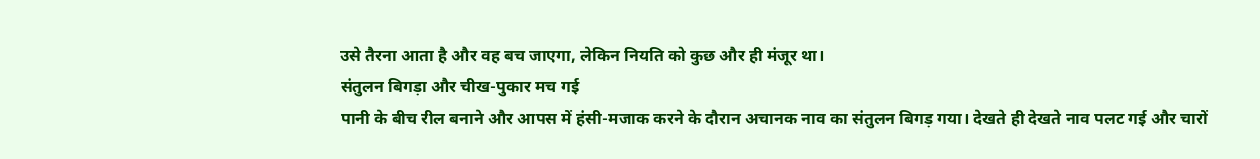उसे तैरना आता है और वह बच जाएगा, लेकिन नियति को कुछ और ही मंजूर था।
संतुलन बिगड़ा और चीख-पुकार मच गई
पानी के बीच रील बनाने और आपस में हंसी-मजाक करने के दौरान अचानक नाव का संतुलन बिगड़ गया। देखते ही देखते नाव पलट गई और चारों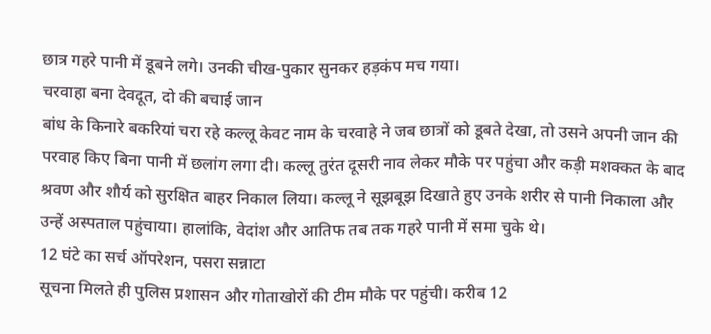छात्र गहरे पानी में डूबने लगे। उनकी चीख-पुकार सुनकर हड़कंप मच गया।
चरवाहा बना देवदूत, दो की बचाई जान
बांध के किनारे बकरियां चरा रहे कल्लू केवट नाम के चरवाहे ने जब छात्रों को डूबते देखा, तो उसने अपनी जान की परवाह किए बिना पानी में छलांग लगा दी। कल्लू तुरंत दूसरी नाव लेकर मौके पर पहुंचा और कड़ी मशक्कत के बाद श्रवण और शौर्य को सुरक्षित बाहर निकाल लिया। कल्लू ने सूझबूझ दिखाते हुए उनके शरीर से पानी निकाला और उन्हें अस्पताल पहुंचाया। हालांकि, वेदांश और आतिफ तब तक गहरे पानी में समा चुके थे।
12 घंटे का सर्च ऑपरेशन, पसरा सन्नाटा
सूचना मिलते ही पुलिस प्रशासन और गोताखोरों की टीम मौके पर पहुंची। करीब 12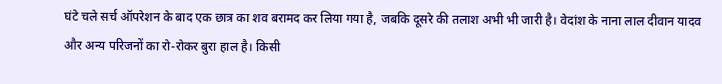घंटे चले सर्च ऑपरेशन के बाद एक छात्र का शव बरामद कर लिया गया है, जबकि दूसरे की तलाश अभी भी जारी है। वेदांश के नाना लाल दीवान यादव और अन्य परिजनों का रो-रोकर बुरा हाल है। किसी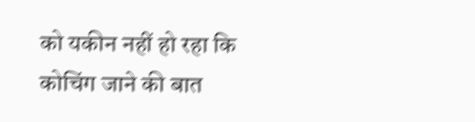को यकीन नहीं हो रहा कि कोचिंग जाने की बात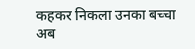कहकर निकला उनका बच्चा अब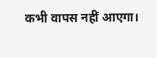कभी वापस नहीं आएगा।